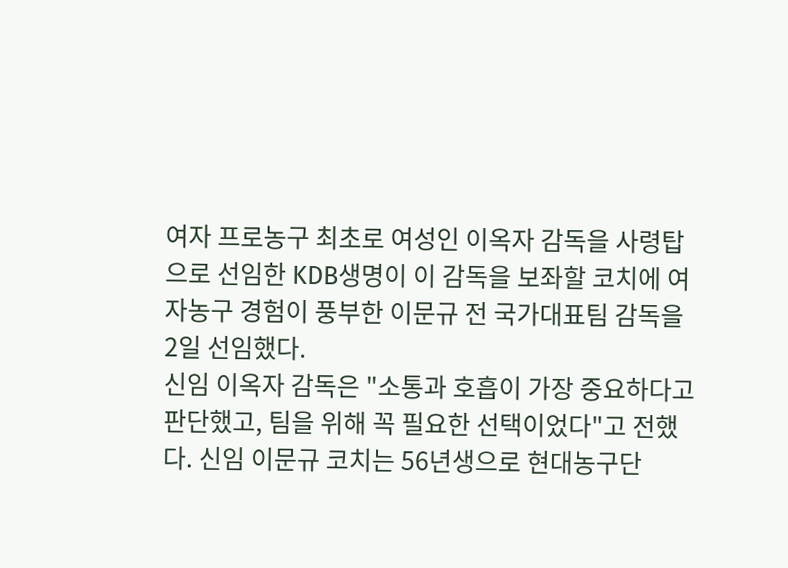여자 프로농구 최초로 여성인 이옥자 감독을 사령탑으로 선임한 KDB생명이 이 감독을 보좌할 코치에 여자농구 경험이 풍부한 이문규 전 국가대표팀 감독을 2일 선임했다.
신임 이옥자 감독은 "소통과 호흡이 가장 중요하다고 판단했고, 팀을 위해 꼭 필요한 선택이었다"고 전했다. 신임 이문규 코치는 56년생으로 현대농구단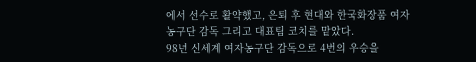에서 선수로 활약했고, 은퇴 후 현대와 한국화장품 여자농구단 감독 그리고 대표팀 코치를 맡았다.
98년 신세계 여자농구단 감독으로 4번의 우승을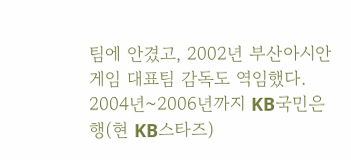팀에 안겼고, 2002년 부산아시안게임 대표팀 감독도 역임했다. 2004년~2006년까지 KB국민은행(현 KB스타즈)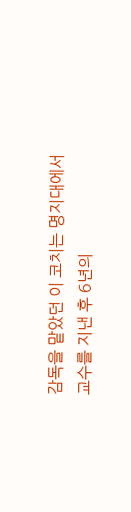감독을 맡았던 이 코치는 명지대에서 교수를 지낸 후 6년의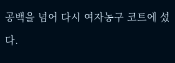공백을 넘어 다시 여자농구 코트에 섰다.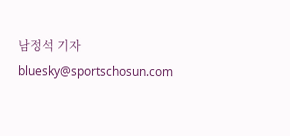남정석 기자 bluesky@sportschosun.com